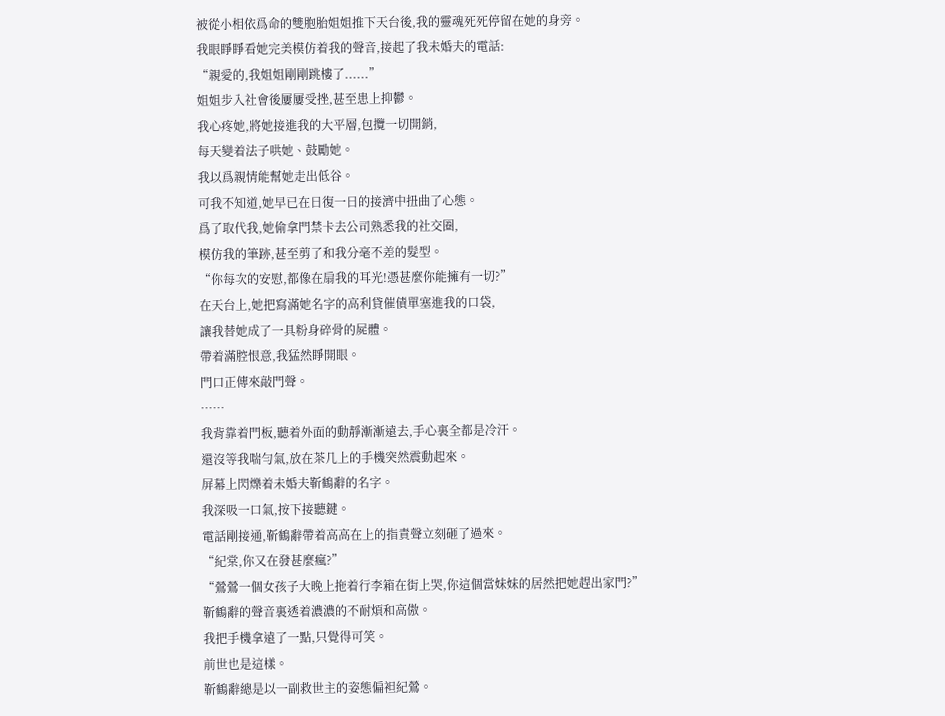被從小相依爲命的雙胞胎姐姐推下天台後,我的靈魂死死停留在她的身旁。
我眼睜睜看她完美模仿着我的聲音,接起了我未婚夫的電話:
“親愛的,我姐姐剛剛跳樓了......”
姐姐步入社會後屢屢受挫,甚至患上抑鬱。
我心疼她,將她接進我的大平層,包攬一切開銷,
每天變着法子哄她、鼓勵她。
我以爲親情能幫她走出低谷。
可我不知道,她早已在日復一日的接濟中扭曲了心態。
爲了取代我,她偷拿門禁卡去公司熟悉我的社交圈,
模仿我的筆跡,甚至剪了和我分毫不差的髮型。
“你每次的安慰,都像在扇我的耳光!憑甚麼你能擁有一切?”
在天台上,她把寫滿她名字的高利貸催債單塞進我的口袋,
讓我替她成了一具粉身碎骨的屍體。
帶着滿腔恨意,我猛然睜開眼。
門口正傳來敲門聲。
……
我背靠着門板,聽着外面的動靜漸漸遠去,手心裏全都是冷汗。
還沒等我喘勻氣,放在茶几上的手機突然震動起來。
屏幕上閃爍着未婚夫靳鶴辭的名字。
我深吸一口氣,按下接聽鍵。
電話剛接通,靳鶴辭帶着高高在上的指責聲立刻砸了過來。
“紀棠,你又在發甚麼瘋?”
“鶯鶯一個女孩子大晚上拖着行李箱在街上哭,你這個當妹妹的居然把她趕出家門?”
靳鶴辭的聲音裏透着濃濃的不耐煩和高傲。
我把手機拿遠了一點,只覺得可笑。
前世也是這樣。
靳鶴辭總是以一副救世主的姿態偏袒紀鶯。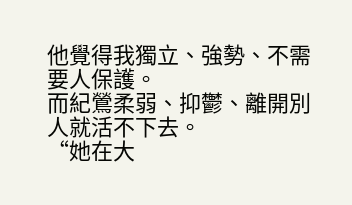他覺得我獨立、強勢、不需要人保護。
而紀鶯柔弱、抑鬱、離開別人就活不下去。
“她在大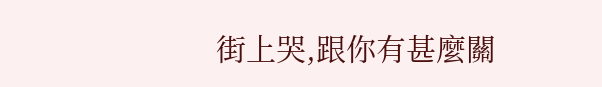街上哭,跟你有甚麼關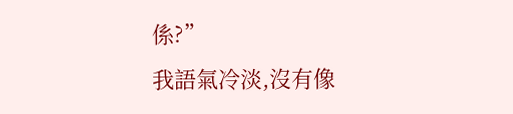係?”
我語氣冷淡,沒有像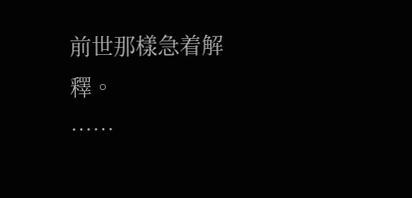前世那樣急着解釋。
……